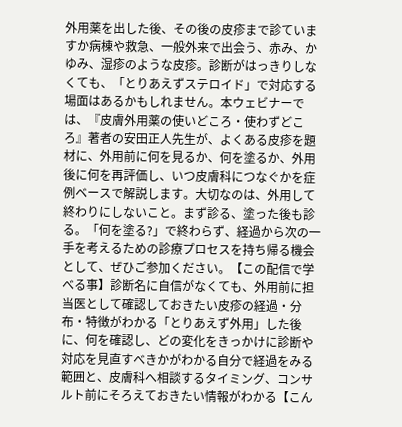外用薬を出した後、その後の皮疹まで診ていますか病棟や救急、一般外来で出会う、赤み、かゆみ、湿疹のような皮疹。診断がはっきりしなくても、「とりあえずステロイド」で対応する場面はあるかもしれません。本ウェビナーでは、『皮膚外用薬の使いどころ・使わずどころ』著者の安田正人先生が、よくある皮疹を題材に、外用前に何を見るか、何を塗るか、外用後に何を再評価し、いつ皮膚科につなぐかを症例ベースで解説します。大切なのは、外用して終わりにしないこと。まず診る、塗った後も診る。「何を塗る?」で終わらず、経過から次の一手を考えるための診療プロセスを持ち帰る機会として、ぜひご参加ください。【この配信で学べる事】診断名に自信がなくても、外用前に担当医として確認しておきたい皮疹の経過・分布・特徴がわかる「とりあえず外用」した後に、何を確認し、どの変化をきっかけに診断や対応を見直すべきかがわかる自分で経過をみる範囲と、皮膚科へ相談するタイミング、コンサルト前にそろえておきたい情報がわかる【こん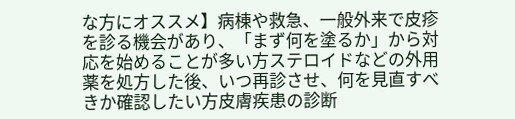な方にオススメ】病棟や救急、一般外来で皮疹を診る機会があり、「まず何を塗るか」から対応を始めることが多い方ステロイドなどの外用薬を処方した後、いつ再診させ、何を見直すべきか確認したい方皮膚疾患の診断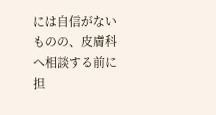には自信がないものの、皮膚科へ相談する前に担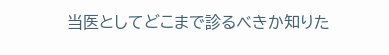当医としてどこまで診るべきか知りた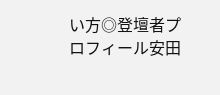い方◎登壇者プロフィール安田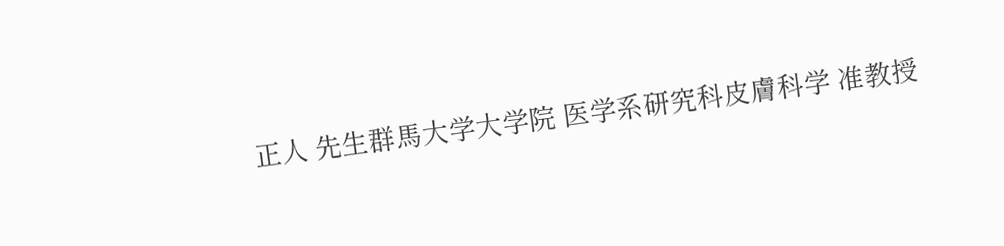正人 先生群馬大学大学院 医学系研究科皮膚科学 准教授